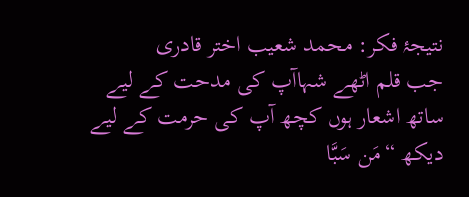نتیجۂ فکر: محمد شعیب اختر قادری
جب قلم اٹھے شہاآپ کی مدحت کے لیے
ساتھ اشعار ہوں کچھ آپ کی حرمت کے لیے
دیکھ “مَن سَبَّا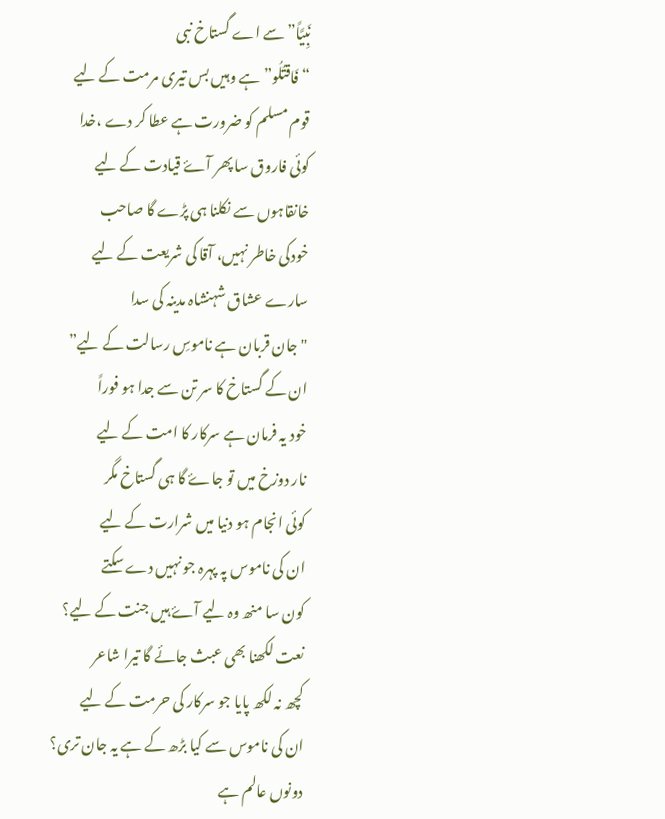نَبِیَّاً” سے اے گستاخ نبی
“فَاقتُلُو” ہے وہیں بس تیری مرمت کے لیے
قوم مسلم کو ضرورت ہے عطا کر دے ،خدا
کوئی فاروق سا پھر آۓ قیادت کے لیے
خانقاہوں سے نکلنا ہی پڑے گا صاحب
خودکی خاطر نہیں، آقا کی شریعت کے لیے
سارے عشاق شہنشاہ مدینہ کی سدا
"جان قربان ہے ناموسِ رسالت کے لیے”
ان کے گستاخ کا سر تن سے جدا ہو فوراً
خود یہ فرمان ہے سرکار کا امت کے لیے
نار دوزخ میں تو جاۓ گا ہی گستاخ مگر
کوئی انجام ہو دنیا میں شرارت کے لیے
ان کی ناموس پہ پہرہ جو نہیں دے سکتے
کون سا منھ وہ لیے آۓ ہیں جنت کے لیے؟
نعت لکھنا بھی عبث جائے گا تیرا شاعر
کچھ نہ لکھ پایا جو سرکار کی حرمت کے لیے
ان کی ناموس سے کیا بڑھ کے ہے یہ جان تری؟
دونوں عالم ہے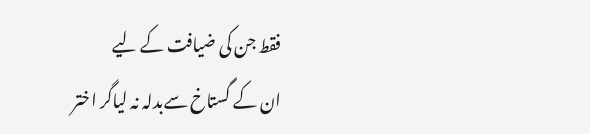فقط جن کی ضیافت کے لیے
ان کے گستاخ سےبدلہ نہ لیاگر اختر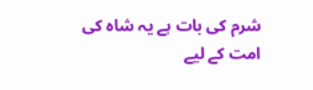شرم کی بات ہے یہ شاہ کی امت کے لیے